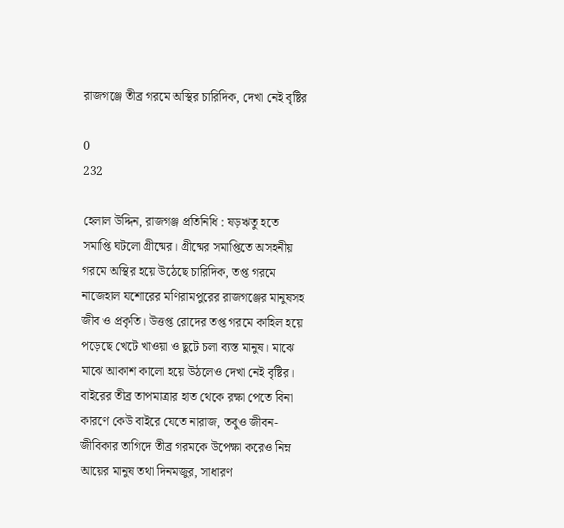রাজগঞ্জে তীব্র গরমে অস্থির চারিদিক, দেখা নেই বৃষ্টির

0
232

হেলাল উদ্দিন, রাজগঞ্জ প্রতিনিধি : ষড়ঋতু হতে সমাপ্তি ঘটলো গ্রীষ্মের। গ্রীষ্মের সমাপ্তিতে অসহনীয় গরমে অস্থির হয়ে উঠেছে চারিদিক, তপ্ত গরমে নাজেহাল যশোরের মণিরামপুরের রাজগঞ্জের মানুষসহ জীব ও প্রকৃতি। উত্তপ্ত রোদের তপ্ত গরমে কাহিল হয়ে পড়েছে খেটে খাওয়া ও ছুটে চলা ব্যস্ত মানুষ। মাঝে মাঝে আকাশ কালো হয়ে উঠলেও দেখা নেই বৃষ্টির।
বাইরের তীব্র তাপমাত্রার হাত থেকে রক্ষা পেতে বিনা কারণে কেউ বাইরে যেতে নারাজ, তবুও জীবন-জীবিকার তাগিদে তীব্র গরমকে উপেক্ষা করেও নিম্ন আয়ের মানুষ তথা দিনমজুর, সাধারণ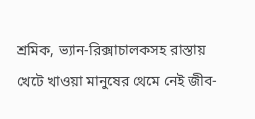শ্রমিক, ভ্যান-রিক্সাচালকসহ রাস্তায় খেটে খাওয়া মানুষের থেমে নেই জীব-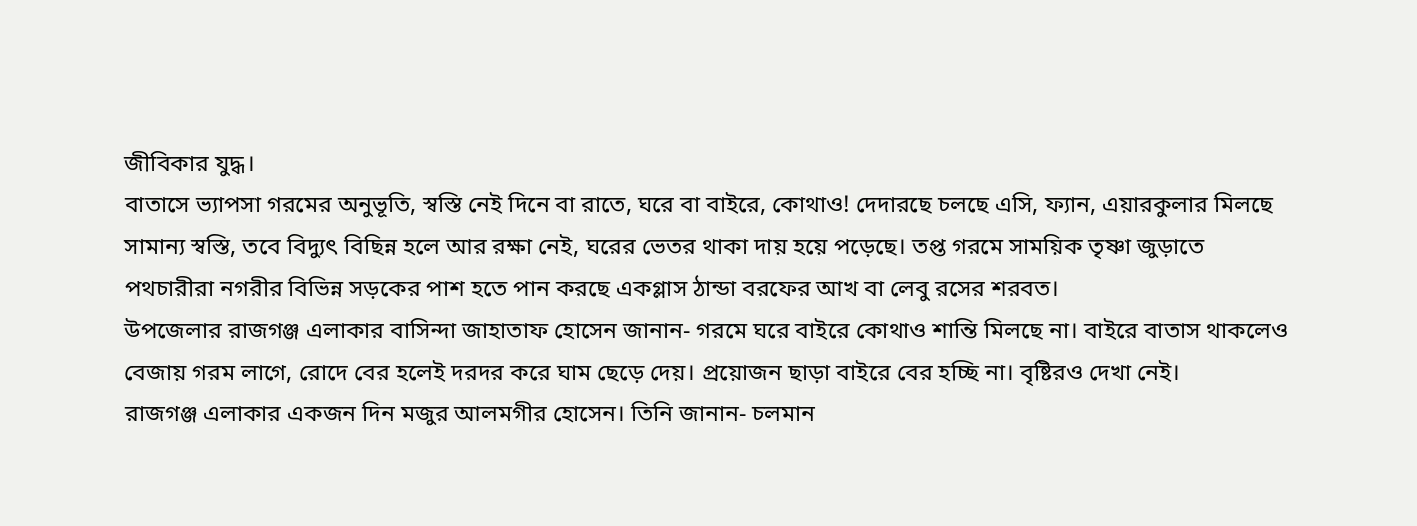জীবিকার যুদ্ধ।
বাতাসে ভ্যাপসা গরমের অনুভূতি, স্বস্তি নেই দিনে বা রাতে, ঘরে বা বাইরে, কোথাও! দেদারছে চলছে এসি, ফ্যান, এয়ারকুলার মিলছে সামান্য স্বস্তি, তবে বিদ্যুৎ বিছিন্ন হলে আর রক্ষা নেই, ঘরের ভেতর থাকা দায় হয়ে পড়েছে। তপ্ত গরমে সাময়িক তৃষ্ণা জুড়াতে পথচারীরা নগরীর বিভিন্ন সড়কের পাশ হতে পান করছে একগ্লাস ঠান্ডা বরফের আখ বা লেবু রসের শরবত।
উপজেলার রাজগঞ্জ এলাকার বাসিন্দা জাহাতাফ হোসেন জানান- গরমে ঘরে বাইরে কোথাও শান্তি মিলছে না। বাইরে বাতাস থাকলেও বেজায় গরম লাগে, রোদে বের হলেই দরদর করে ঘাম ছেড়ে দেয়। প্রয়োজন ছাড়া বাইরে বের হচ্ছি না। বৃষ্টিরও দেখা নেই।
রাজগঞ্জ এলাকার একজন দিন মজুর আলমগীর হোসেন। তিনি জানান- চলমান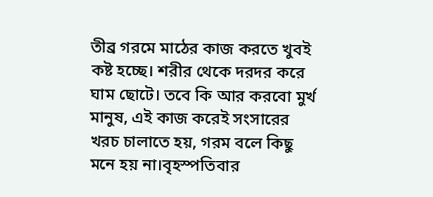তীব্র গরমে মাঠের কাজ করতে খুবই কষ্ট হচ্ছে। শরীর থেকে দরদর করে ঘাম ছোটে। তবে কি আর করবো মুর্খ মানুষ, এই কাজ করেই সংসারের খরচ চালাতে হয়, গরম বলে কিছু মনে হয় না।বৃহস্পতিবার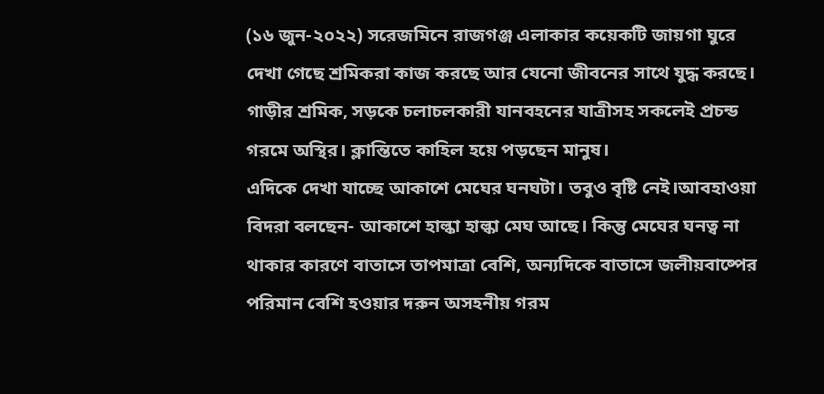(১৬ জুন-২০২২) সরেজমিনে রাজগঞ্জ এলাকার কয়েকটি জায়গা ঘুরে দেখা গেছে শ্রমিকরা কাজ করছে আর যেনো জীবনের সাথে যুদ্ধ করছে। গাড়ীর শ্রমিক, সড়কে চলাচলকারী যানবহনের যাত্রীসহ সকলেই প্রচন্ড গরমে অস্থির। ক্লান্তিতে কাহিল হয়ে পড়ছেন মানুষ।
এদিকে দেখা যাচ্ছে আকাশে মেঘের ঘনঘটা। তবুও বৃষ্টি নেই।আবহাওয়া বিদরা বলছেন- আকাশে হাল্কা হাল্কা মেঘ আছে। কিন্তু মেঘের ঘনত্ব না থাকার কারণে বাতাসে তাপমাত্রা বেশি, অন্যদিকে বাতাসে জলীয়বাষ্পের পরিমান বেশি হওয়ার দরুন অসহনীয় গরম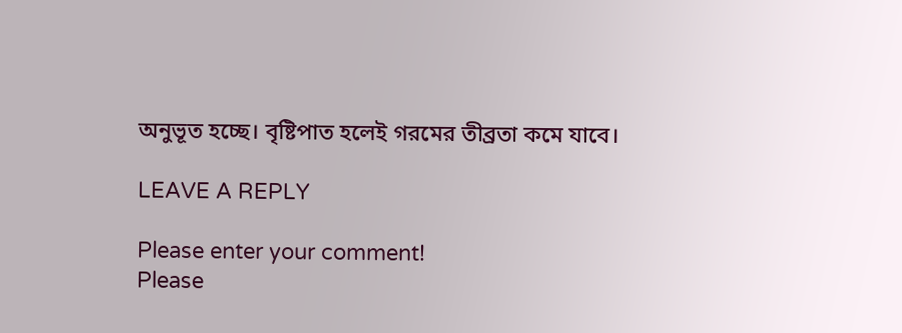অনুভূত হচ্ছে। বৃষ্টিপাত হলেই গরমের তীব্রতা কমে যাবে।

LEAVE A REPLY

Please enter your comment!
Please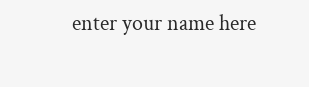enter your name here